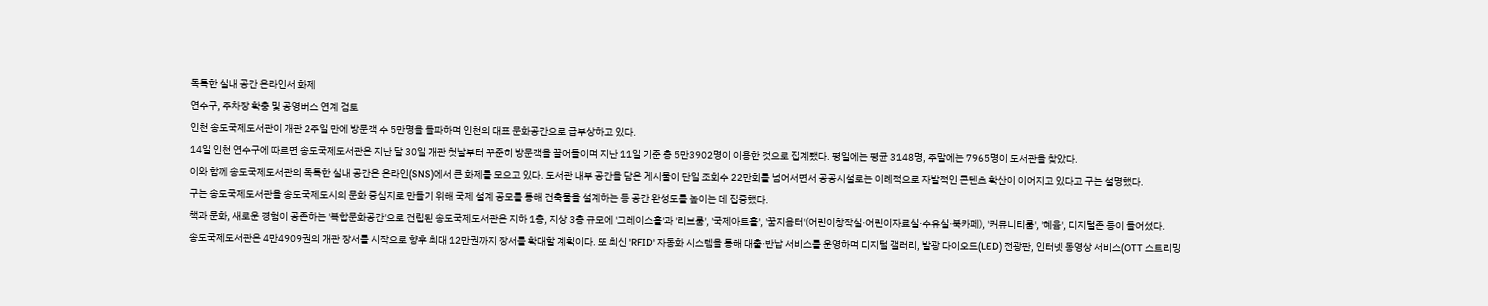독특한 실내 공간 온라인서 화제
연수구, 주차장 확충 및 공영버스 연계 검토
인천 송도국제도서관이 개관 2주일 만에 방문객 수 5만명을 돌파하며 인천의 대표 문화공간으로 급부상하고 있다.
14일 인천 연수구에 따르면 송도국제도서관은 지난 달 30일 개관 첫날부터 꾸준히 방문객을 끌어들이며 지난 11일 기준 총 5만3902명이 이용한 것으로 집계됐다. 평일에는 평균 3148명, 주말에는 7965명이 도서관을 찾았다.
이와 함께 송도국제도서관의 독특한 실내 공간은 온라인(SNS)에서 큰 화제를 모으고 있다. 도서관 내부 공간을 담은 게시물이 단일 조회수 22만회를 넘어서면서 공공시설로는 이례적으로 자발적인 콘텐츠 확산이 이어지고 있다고 구는 설명했다.
구는 송도국제도서관을 송도국제도시의 문화 중심지로 만들기 위해 국제 설계 공모를 통해 건축물을 설계하는 등 공간 완성도를 높이는 데 집중했다.
책과 문화, 새로운 경험이 공존하는 '복합문화공간'으로 건립된 송도국제도서관은 지하 1층, 지상 3층 규모에 '그레이스홀'과 '리브룸', '국제아트홀', '꿈지음터'(어린이창작실·어린이자료실·수유실·북카페), '커뮤니티룸', '혜윰', 디지털존 등이 들어섰다.
송도국제도서관은 4만4909권의 개관 장서를 시작으로 향후 최대 12만권까지 장서를 확대할 계획이다. 또 최신 'RFID' 자동화 시스템을 통해 대출·반납 서비스를 운영하며 디지털 갤러리, 발광 다이오드(LED) 전광판, 인터넷 동영상 서비스(OTT 스트리밍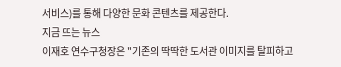서비스)를 통해 다양한 문화 콘텐츠를 제공한다.
지금 뜨는 뉴스
이재호 연수구청장은 "기존의 딱딱한 도서관 이미지를 탈피하고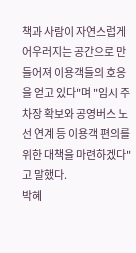책과 사람이 자연스럽게 어우러지는 공간으로 만들어져 이용객들의 호응을 얻고 있다"며 "임시 주차장 확보와 공영버스 노선 연계 등 이용객 편의를 위한 대책을 마련하겠다"고 말했다.
박혜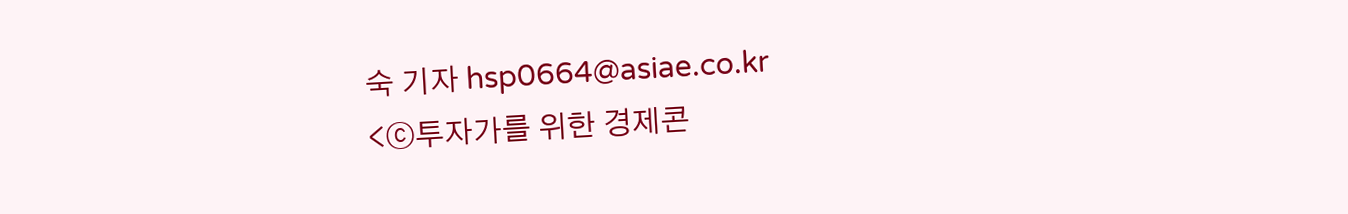숙 기자 hsp0664@asiae.co.kr
<ⓒ투자가를 위한 경제콘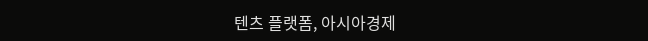텐츠 플랫폼, 아시아경제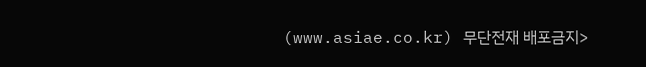(www.asiae.co.kr) 무단전재 배포금지>